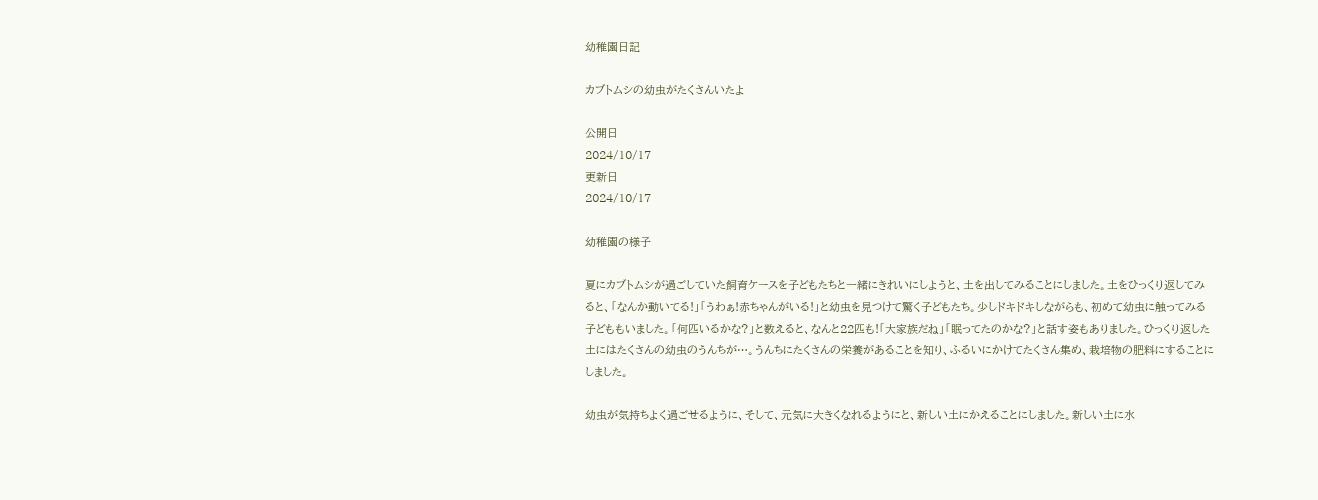幼稚園日記

カブトムシの幼虫がたくさんいたよ

公開日
2024/10/17
更新日
2024/10/17

幼稚園の様子

夏にカブトムシが過ごしていた飼育ケースを子どもたちと一緒にきれいにしようと、土を出してみることにしました。土をひっくり返してみると、「なんか動いてる!」「うわぁ!赤ちゃんがいる!」と幼虫を見つけて驚く子どもたち。少しドキドキしながらも、初めて幼虫に触ってみる子どももいました。「何匹いるかな?」と数えると、なんと22匹も!「大家族だね」「眠ってたのかな?」と話す姿もありました。ひっくり返した土にはたくさんの幼虫のうんちが…。うんちにたくさんの栄養があることを知り、ふるいにかけてたくさん集め、栽培物の肥料にすることにしました。

幼虫が気持ちよく過ごせるように、そして、元気に大きくなれるようにと、新しい土にかえることにしました。新しい土に水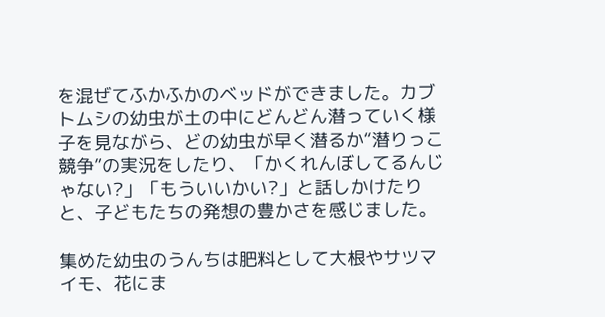を混ぜてふかふかのベッドができました。カブトムシの幼虫が土の中にどんどん潜っていく様子を見ながら、どの幼虫が早く潜るか“潜りっこ競争”の実況をしたり、「かくれんぼしてるんじゃない?」「もういいかい?」と話しかけたりと、子どもたちの発想の豊かさを感じました。

集めた幼虫のうんちは肥料として大根やサツマイモ、花にま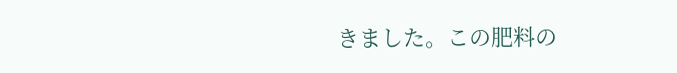きました。この肥料の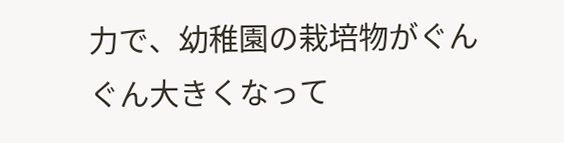力で、幼稚園の栽培物がぐんぐん大きくなって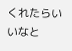くれたらいいなと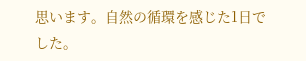思います。自然の循環を感じた1日でした。